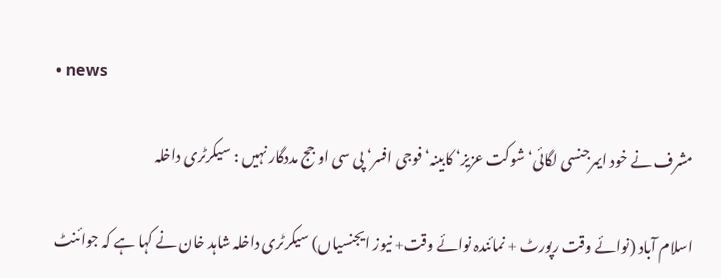• news

مشرف نے خود ایمرجنسی لگائی‘ شوکت عزیز‘ کابینہ‘ فوجی افسر‘ پی سی او جج مددگار نہیں : سیکرٹری داخلہ

اسلام آباد (نوائے وقت رپورٹ + نمائندہ نوائے وقت+ نیوز ایجنسیاں) سیکرٹری داخلہ شاہد خان نے کہا ہے کہ جوائنٹ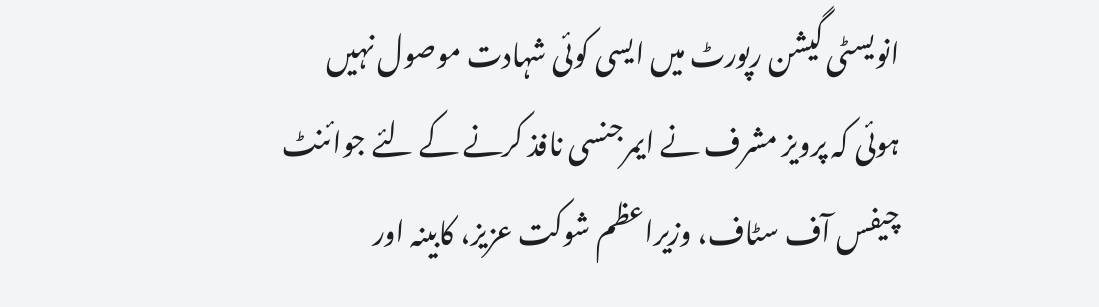انویسٹی گیشن رپورٹ میں ایسی کوئی شہادت موصول نہیں ہوئی کہ پرویز مشرف نے ایمرجنسی نافذ کرنے کے لئے جوائنٹ چیفس آف سٹاف، وزیراعظم شوکت عزیز، کابینہ اور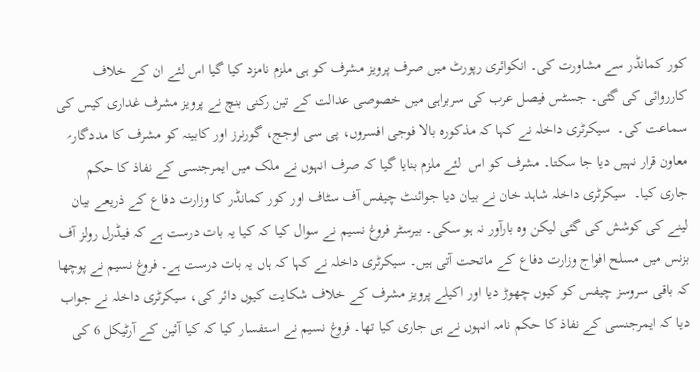کور کمانڈر سے مشاورت کی۔ انکوائری رپورٹ میں صرف پرویز مشرف کو ہی ملزم نامزد کیا گیا اس لئے ان کے خلاف کارروائی کی گئی۔ جسٹس فیصل عرب کی سربراہی میں خصوصی عدالت کے تین رکنی بنچ نے پرویز مشرف غداری کیس کی سماعت کی۔  سیکرٹری داخلہ نے کہا کہ مذکورہ بالا فوجی افسروں، پی سی اوجج، گورنرز اور کابینہ کو مشرف کا مددگار؍ معاون قرار نہیں دیا جا سکتا۔ مشرف کو اس  لئے ملزم بنایا گیا کہ صرف انہوں نے ملک میں ایمرجنسی کے نفاذ کا حکم جاری کیا۔  سیکرٹری داخلہ شاہد خان نے بیان دیا جوائنٹ چیفس آف سٹاف اور کور کمانڈر کا وزارت دفاع کے ذریعے بیان لینے کی کوشش کی گئی لیکن وہ بارآور نہ ہو سکی۔ بیرسٹر فروغ نسیم نے سوال کیا کہ کیا یہ بات درست ہے کہ فیڈرل رولز آف بزنس میں مسلح افواج وزارت دفاع کے ماتحت آتی ہیں۔ سیکرٹری داخلہ نے کہا کہ ہاں یہ بات درست ہے۔ فروغ نسیم نے پوچھا کہ باقی سروسز چیفس کو کیوں چھوڑ دیا اور اکیلے پرویز مشرف کے خلاف شکایت کیوں دائر کی، سیکرٹری داخلہ نے جواب دیا کہ ایمرجنسی کے نفاذ کا حکم نامہ انہوں نے ہی جاری کیا تھا۔ فروغ نسیم نے استفسار کیا کہ کیا آئین کے آرٹیکل 6 کی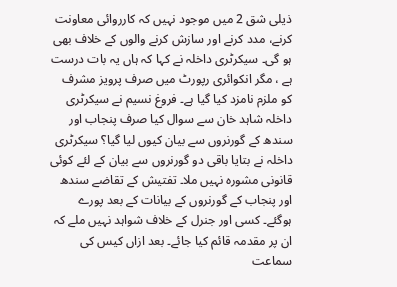ذیلی شق 2 میں موجود نہیں کہ کارروائی معاونت کرنے، مدد کرنے اور سازش کرنے والوں کے خلاف بھی ہو گی۔ سیکرٹری داخلہ نے کہا کہ ہاں یہ بات درست ہے ، مگر انکوائری رپورٹ میں صرف پرویز مشرف کو ملزم نامزد کیا گیا ہے۔ فروغ نسیم نے سیکرٹری داخلہ شاہد خان سے سوال کیا صرف پنجاب اور سندھ کے گورنروں سے بیان کیوں لیا گیا؟ سیکرٹری داخلہ نے بتایا باقی دو گورنروں سے بیان کے لئے کوئی قانونی مشورہ نہیں ملا۔ تفتیش کے تقاضے سندھ اور پنجاب کے گورنروں کے بیانات کے بعد پورے ہوگئے۔ کسی اور جنرل کے خلاف شواہد نہیں ملے کہ ان پر مقدمہ قائم کیا جائے۔ بعد ازاں کیس کی سماعت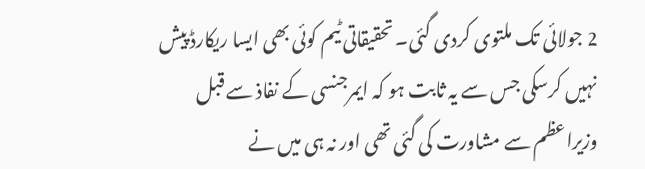2 جولائی تک ملتوی کردی گئی۔ تحقیقاتی ٹیم کوئی بھی ایسا ریکارڈ پیش نہیں کرسکی جس سے یہ ثابت ہو کہ ایمرجنسی کے نفاذ سے قبل وزیراعظم سے مشاورت کی گئی تھی اور نہ ہی میں نے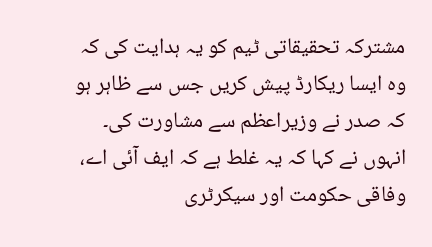مشترکہ تحقیقاتی ٹیم کو یہ ہدایت کی کہ وہ ایسا ریکارڈ پیش کریں جس سے ظاہر ہو کہ صدر نے وزیراعظم سے مشاورت کی۔ انہوں نے کہا کہ یہ غلط ہے کہ ایف آئی اے، وفاقی حکومت اور سیکرٹری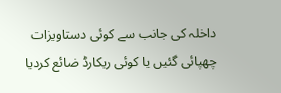داخلہ کی جانب سے کوئی دستاویزات چھپائی گئیں یا کوئی ریکارڈ ضائع کردیا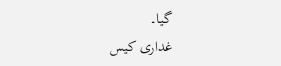گیا۔
غداری کیس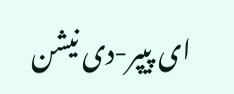ای پیپر-دی نیشن